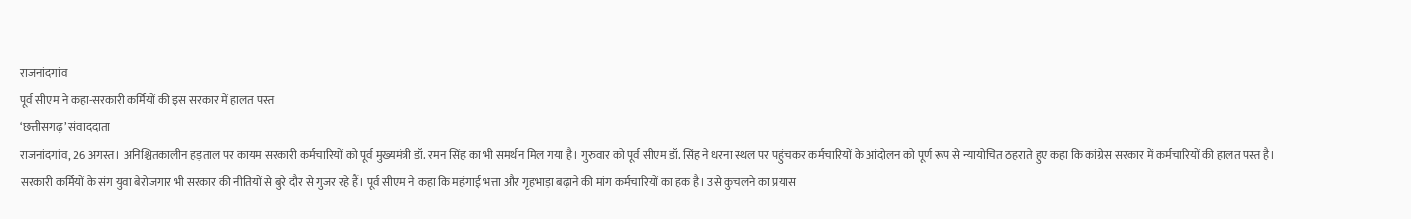राजनांदगांव
पूर्व सीएम ने कहा-सरकारी कर्मियों की इस सरकार में हालत पस्त
‘छत्तीसगढ़’ संवाददाता
राजनांदगांव, 26 अगस्त। अनिश्चितकालीन हड़ताल पर कायम सरकारी कर्मचारियों को पूर्व मुख्यमंत्री डॉ. रमन सिंह का भी समर्थन मिल गया है। गुरुवार को पूर्व सीएम डॉ. सिंह ने धरना स्थल पर पहुंचकर कर्मचारियों के आंदोलन को पूर्ण रूप से न्यायोचित ठहराते हुए कहा कि कांग्रेस सरकार में कर्मचारियों की हालत पस्त है। सरकारी कर्मियों के संग युवा बेरोजगार भी सरकार की नीतियों से बुरे दौर से गुजर रहे हैं। पूर्व सीएम ने कहा कि महंगाई भत्ता और गृहभाड़ा बढ़ाने की मांग कर्मचारियों का हक है। उसे कुचलने का प्रयास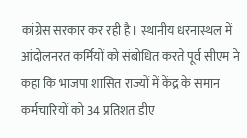कांग्रेस सरकार कर रही है। स्थानीय धरनास्थल में आंदोलनरत कर्मियों को संबोधित करते पूर्व सीएम ने कहा कि भाजपा शासित राज्यों में केंद्र के समान कर्मचारियों को 34 प्रतिशत डीए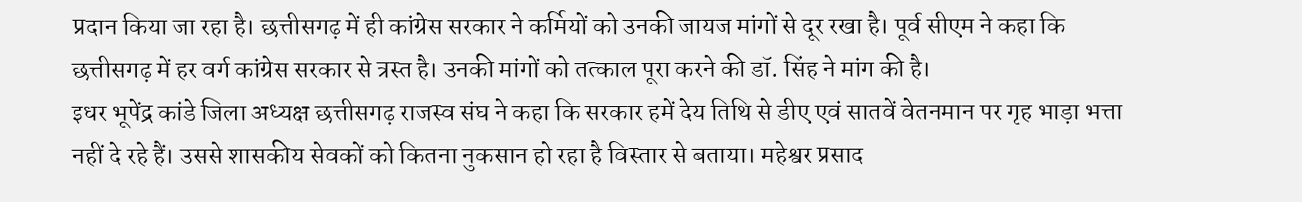प्रदान किया जा रहा है। छत्तीसगढ़ में ही कांग्रेस सरकार ने कर्मियों को उनकी जायज मांगों से दूर रखा है। पूर्व सीएम ने कहा कि छत्तीसगढ़ में हर वर्ग कांग्रेस सरकार से त्रस्त है। उनकी मांगों को तत्काल पूरा करने की डॉ. सिंह ने मांग की है।
इधर भूपेंद्र कांडे जिला अध्यक्ष छत्तीसगढ़ राजस्व संघ ने कहा कि सरकार हमें देय तिथि से डीए एवं सातवें वेतनमान पर गृह भाड़ा भत्ता नहीं दे रहे हैं। उससे शासकीय सेवकों को कितना नुकसान हो रहा है विस्तार से बताया। महेश्वर प्रसाद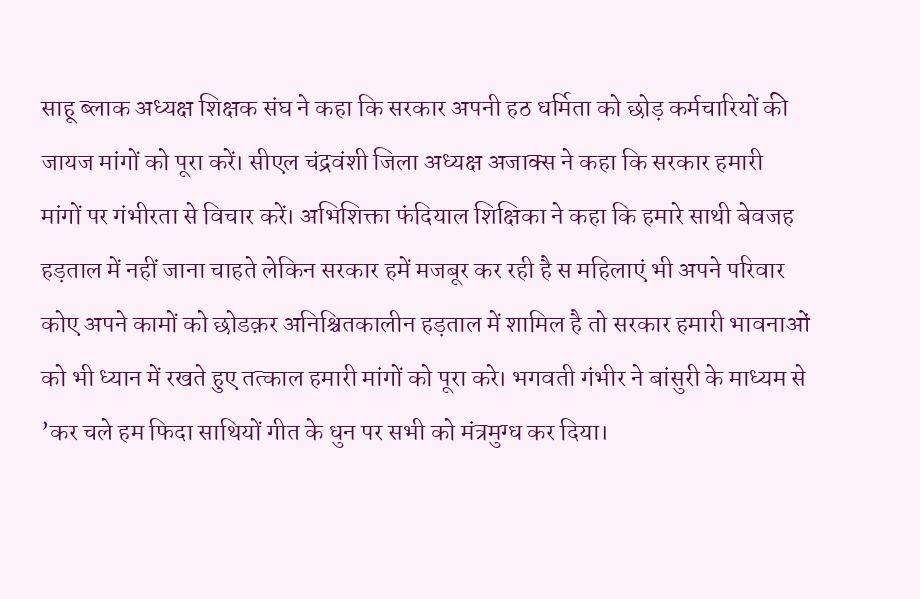साहू ब्लाक अध्यक्ष शिक्षक संघ ने कहा कि सरकार अपनी हठ धर्मिता को छोड़ कर्मचारियों की जायज मांगों को पूरा करें। सीएल चंद्रवंशी जिला अध्यक्ष अजाक्स ने कहा कि सरकार हमारी मांगों पर गंभीरता से विचार करें। अभिशिक्ता फंदियाल शिक्षिका ने कहा कि हमारे साथी बेवजह हड़ताल में नहीं जाना चाहते लेकिन सरकार हमें मजबूर कर रही है स महिलाएं भी अपने परिवार कोए अपने कामों को छोडक़र अनिश्चितकालीन हड़ताल में शामिल है तो सरकार हमारी भावनाओं को भी ध्यान में रखते हुए तत्काल हमारी मांगों को पूरा करे। भगवती गंभीर ने बांसुरी के माध्यम से ’कर चले हम फिदा साथियों गीत के धुन पर सभी को मंत्रमुग्ध कर दिया।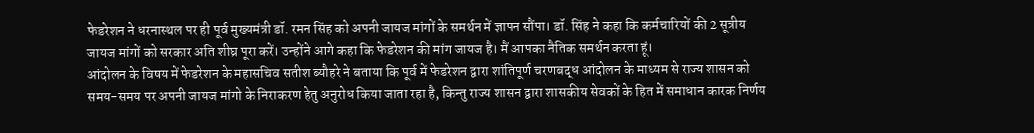फेडरेशन ने धरनास्थल पर ही पूर्व मुख्यमंत्री डॉ. रमन सिंह को अपनी जायज मांगों के समर्थन में ज्ञापन सौंपा। डॉ. सिंह ने कहा कि कर्मचारियों की 2 सूत्रीय जायज मांगों को सरकार अति शीघ्र पूरा करें। उन्होंने आगे कहा कि फेडरेशन की मांग जायज है। मैं आपका नैतिक समर्थन करता हूं।
आंदोलन के विषय में फेडरेशन के महासचिव सतीश ब्यौहरे ने बताया कि पूर्व में फेडरेशन द्वारा शांतिपूर्ण चरणबद्ध आंदोलन के माध्यम से राज्य शासन को समय-समय पर अपनी जायज मांगो के निराकरण हेतु अनुरोध किया जाता रहा है, किन्तु राज्य शासन द्वारा शासकीय सेवकों के हित में समाधान कारक निर्णय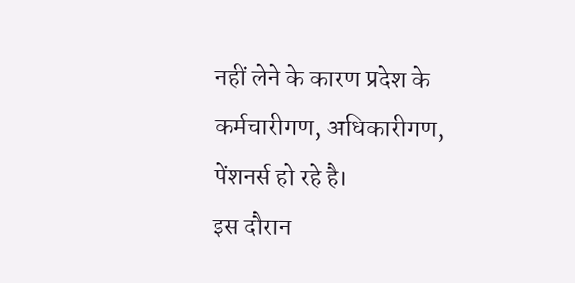नहीं लेने के कारण प्रदेश के कर्मचारीगण, अधिकारीगण, पेंशनर्स हो रहे है।
इस दौरान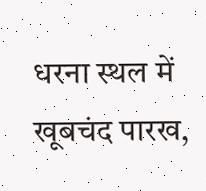धरना स्थल में खूबचंद पारख,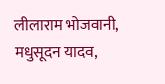लीलाराम भोजवानी, मधुसूदन यादव,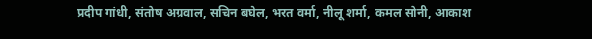प्रदीप गांधी, संतोष अग्रवाल, सचिन बघेल, भरत वर्मा, नीलू शर्मा, कमल सोनी, आकाश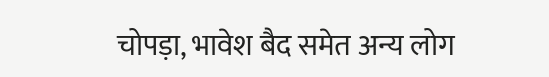चोपड़ा, भावेश बैद समेत अन्य लोग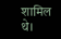शामिल थे।